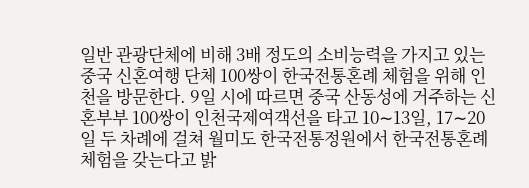일반 관광단체에 비해 3배 정도의 소비능력을 가지고 있는 중국 신혼여행 단체 100쌍이 한국전통혼례 체험을 위해 인천을 방문한다. 9일 시에 따르면 중국 산동성에 거주하는 신혼부부 100쌍이 인천국제여객선을 타고 10∼13일, 17∼20일 두 차례에 걸쳐 월미도 한국전통정원에서 한국전통혼례 체험을 갖는다고 밝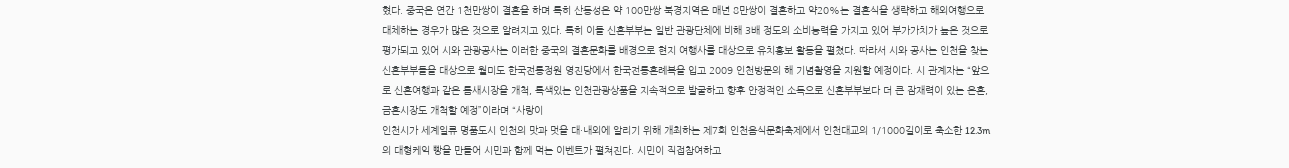혔다. 중국은 연간 1천만쌍이 결혼을 하며 특히 산동성은 약 100만쌍 북경지역은 매년 8만쌍이 결혼하고 약20%는 결혼식을 생략하고 해외여행으로 대체하는 경우가 많은 것으로 알려지고 있다. 특히 이들 신혼부부는 일반 관광단체에 비해 3배 정도의 소비능력을 가지고 있어 부가가치가 높은 것으로 평가되고 있어 시와 관광공사는 이러한 중국의 결혼문화를 배경으로 현지 여행사를 대상으로 유치홍보 활동을 펼쳤다. 따라서 시와 공사는 인천을 찾는 신혼부부들을 대상으로 월미도 한국전통정원 영진당에서 한국전통혼례복을 입고 2009 인천방문의 해 기념촬영을 지원할 예정이다. 시 관계자는 “앞으로 신혼여행과 같은 틈새시장을 개척, 특색있는 인천관광상품을 지속적으로 발굴하고 향후 안정적인 소득으로 신혼부부보다 더 큰 잠재력이 있는 은혼, 금혼시장도 개척할 예정”이라며 “사랑이
인천시가 세계일류 명품도시 인천의 맛과 멋을 대·내외에 알리기 위해 개최하는 제7회 인천음식문화축제에서 인천대교의 1/1000길이로 축소한 12.3m의 대형케익 빵을 만들어 시민과 함께 먹는 이벤트가 펼쳐진다. 시민이 직접참여하고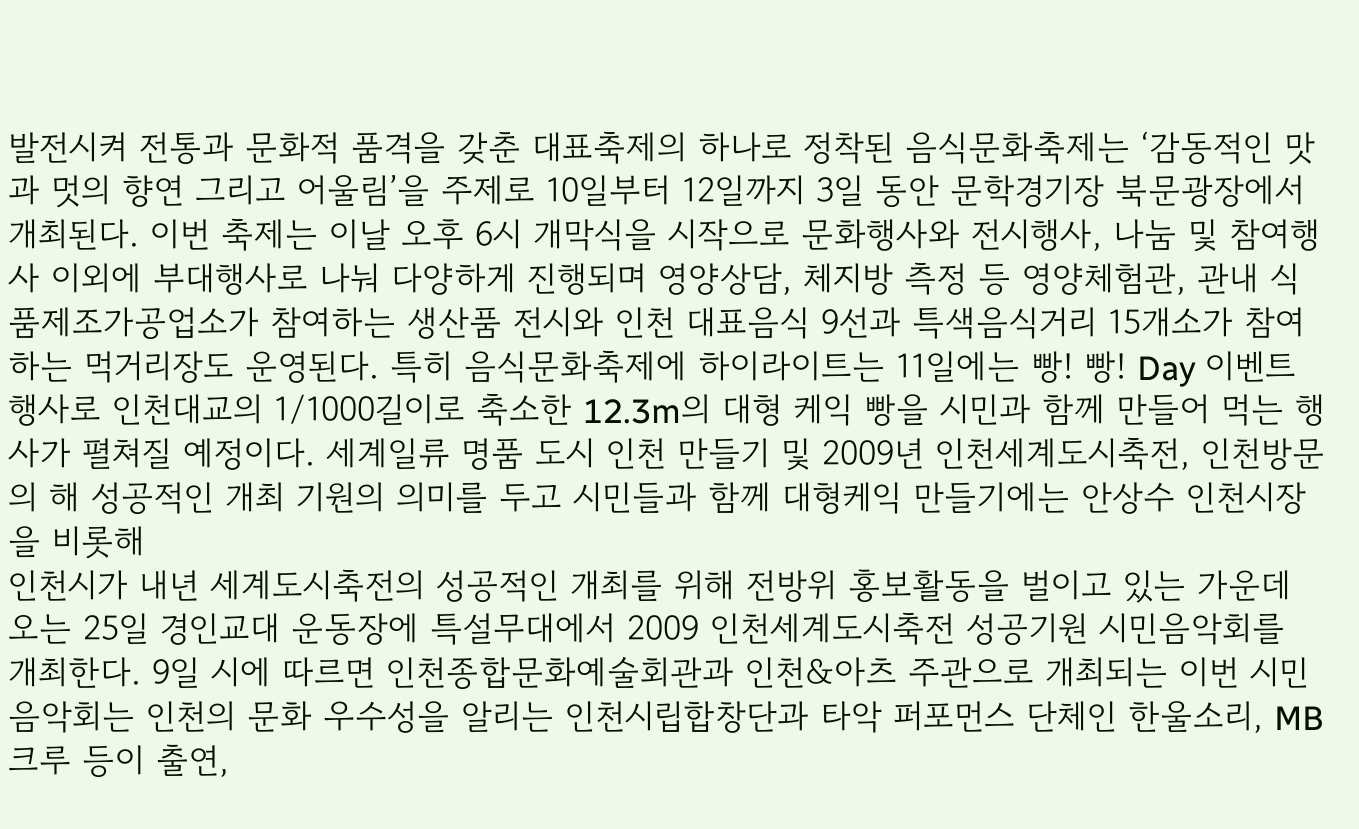발전시켜 전통과 문화적 품격을 갖춘 대표축제의 하나로 정착된 음식문화축제는 ‘감동적인 맛과 멋의 향연 그리고 어울림’을 주제로 10일부터 12일까지 3일 동안 문학경기장 북문광장에서 개최된다. 이번 축제는 이날 오후 6시 개막식을 시작으로 문화행사와 전시행사, 나눔 및 참여행사 이외에 부대행사로 나눠 다양하게 진행되며 영양상담, 체지방 측정 등 영양체험관, 관내 식품제조가공업소가 참여하는 생산품 전시와 인천 대표음식 9선과 특색음식거리 15개소가 참여하는 먹거리장도 운영된다. 특히 음식문화축제에 하이라이트는 11일에는 빵! 빵! Day 이벤트 행사로 인천대교의 1/1000길이로 축소한 12.3m의 대형 케익 빵을 시민과 함께 만들어 먹는 행사가 펼쳐질 예정이다. 세계일류 명품 도시 인천 만들기 및 2009년 인천세계도시축전, 인천방문의 해 성공적인 개최 기원의 의미를 두고 시민들과 함께 대형케익 만들기에는 안상수 인천시장을 비롯해
인천시가 내년 세계도시축전의 성공적인 개최를 위해 전방위 홍보활동을 벌이고 있는 가운데 오는 25일 경인교대 운동장에 특설무대에서 2009 인천세계도시축전 성공기원 시민음악회를 개최한다. 9일 시에 따르면 인천종합문화예술회관과 인천&아츠 주관으로 개최되는 이번 시민음악회는 인천의 문화 우수성을 알리는 인천시립합창단과 타악 퍼포먼스 단체인 한울소리, MB크루 등이 출연,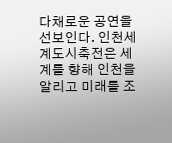다채로운 공연을 선보인다. 인천세계도시축전은 세계를 향해 인천을 알리고 미래를 조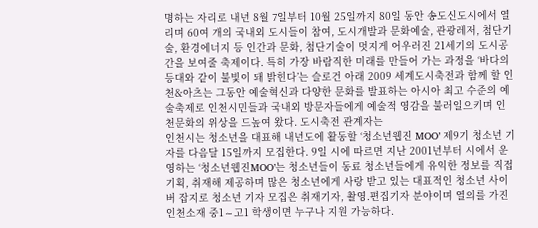명하는 자리로 내년 8월 7일부터 10월 25일까지 80일 동안 송도신도시에서 열리며 60여 개의 국내외 도시들이 참여, 도시개발과 문화예술, 관광레저, 첨단기술, 환경에너지 등 인간과 문화, 첨단기술이 멋지게 어우러진 21세기의 도시공간을 보여줄 축제이다. 특히 가장 바람직한 미래를 만들어 가는 과정을 ‘바다의 등대와 같이 불빛이 돼 밝힌다’는 슬로건 아래 2009 세계도시축전과 함께 할 인천&아츠는 그동안 예술혁신과 다양한 문화를 발표하는 아시아 최고 수준의 예술축제로 인천시민들과 국내외 방문자들에게 예술적 영감을 불러일으키며 인천문화의 위상을 드높여 왔다. 도시축전 관계자는
인천시는 청소년을 대표해 내년도에 활동할 ‘청소년웹진 MOO’ 제9기 청소년 기자를 다음달 15일까지 모집한다. 9일 시에 따르면 지난 2001년부터 시에서 운영하는 ‘청소년웹진MOO’는 청소년들이 동료 청소년들에게 유익한 정보를 직접 기획, 취재해 제공하며 많은 청소년에게 사랑 받고 있는 대표적인 청소년 사이버 잡지로 청소년 기자 모집은 취재기자, 촬영.편집기자 분야이며 열의를 가진 인천소재 중1∼고1 학생이면 누구나 지원 가능하다.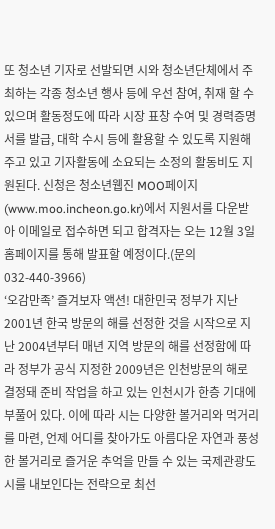또 청소년 기자로 선발되면 시와 청소년단체에서 주최하는 각종 청소년 행사 등에 우선 참여, 취재 할 수 있으며 활동정도에 따라 시장 표창 수여 및 경력증명서를 발급, 대학 수시 등에 활용할 수 있도록 지원해 주고 있고 기자활동에 소요되는 소정의 활동비도 지원된다. 신청은 청소년웹진 MOO페이지(www.moo.incheon.go.kr)에서 지원서를 다운받아 이메일로 접수하면 되고 합격자는 오는 12월 3일 홈페이지를 통해 발표할 예정이다.(문의 032-440-3966)
‘오감만족’ 즐겨보자 액션! 대한민국 정부가 지난 2001년 한국 방문의 해를 선정한 것을 시작으로 지난 2004년부터 매년 지역 방문의 해를 선정함에 따라 정부가 공식 지정한 2009년은 인천방문의 해로 결정돼 준비 작업을 하고 있는 인천시가 한층 기대에 부풀어 있다. 이에 따라 시는 다양한 볼거리와 먹거리를 마련, 언제 어디를 찾아가도 아름다운 자연과 풍성한 볼거리로 즐거운 추억을 만들 수 있는 국제관광도시를 내보인다는 전략으로 최선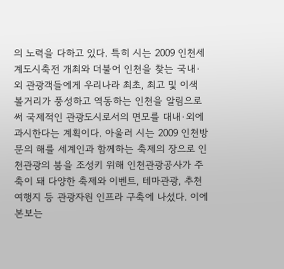의 노력을 다하고 있다. 특히 시는 2009 인천세계도시축전 개최와 더불어 인천을 찾는 국내·외 관광객들에게 우리나라 최초, 최고 및 이색 볼거리가 풍성하고 역동하는 인천을 알림으로써 국제적인 관광도시로서의 면모를 대내·외에 과시한다는 계획이다. 아울러 시는 2009 인천방문의 해를 세계인과 함께하는 축제의 장으로 인천관광의 붐을 조성키 위해 인천관광공사가 주축이 돼 다양한 축제와 이벤트, 테마관광, 추천여행지 등 관광자원 인프라 구축에 나섰다. 이에 본보는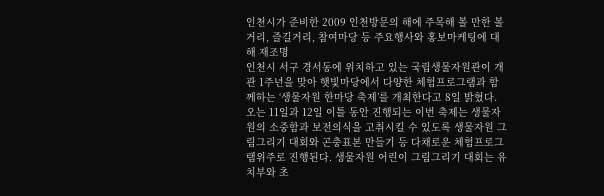인천시가 준비한 2009 인천방문의 해에 주목해 볼 만한 볼거리, 즐길거리, 참여마당 등 주요행사와 홍보마케팅에 대해 재조명
인천시 서구 경서동에 위치하고 있는 국립생물자원관이 개관 1주년을 맞아 햇빛마당에서 다양한 체험프로그램과 함께하는 ‘생물자원 한마당 축제’를 개최한다고 8일 밝혔다. 오는 11일과 12일 이틀 동안 진행되는 이번 축제는 생물자원의 소중함과 보전의식을 고취시킬 수 있도록 생물자원 그림그리기 대회와 곤충표본 만들기 등 다채로운 체험프로그램위주로 진행된다. 생물자원 어린이 그림그리기 대회는 유치부와 초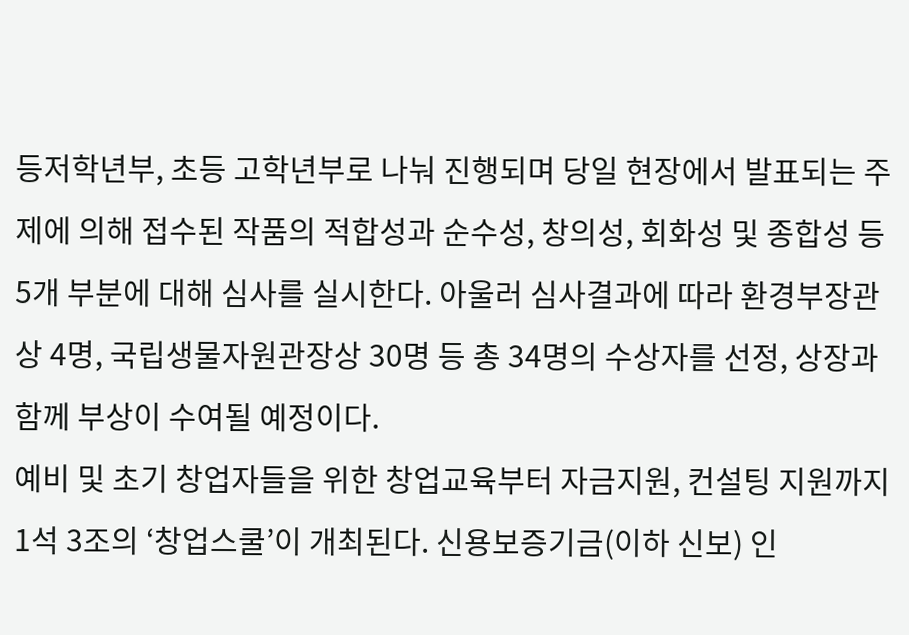등저학년부, 초등 고학년부로 나눠 진행되며 당일 현장에서 발표되는 주제에 의해 접수된 작품의 적합성과 순수성, 창의성, 회화성 및 종합성 등 5개 부분에 대해 심사를 실시한다. 아울러 심사결과에 따라 환경부장관상 4명, 국립생물자원관장상 30명 등 총 34명의 수상자를 선정, 상장과 함께 부상이 수여될 예정이다.
예비 및 초기 창업자들을 위한 창업교육부터 자금지원, 컨설팅 지원까지 1석 3조의 ‘창업스쿨’이 개최된다. 신용보증기금(이하 신보) 인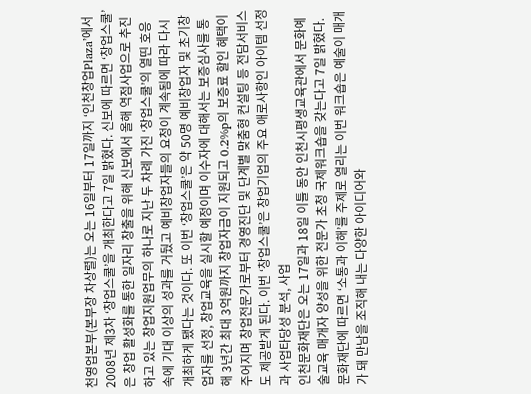천영업본부(본부장 차상렬)는 오는 16일부터 17일까지 ‘인천창업Plaza’에서 2008년 제3차 ‘창업스쿨’을 개최한다고 7일 밝혔다. 신보에 따르면 ‘창업스쿨’은 창업 활성화를 통한 일자리 창출을 위해 신보에서 올해 역점사업으로 추진하고 있는 창업지원업무의 하나로 지난 두 차례 가진 ‘창업스쿨’의 열띤 호응 속에 기대 이상의 성과를 거뒀고 예비창업자들의 요청이 계속됨에 따라 다시 개최하게 됐다는 것이다. 또 이번 ‘창업스쿨’은 약 50명 예비창업자 및 초기창업자를 선정, 창업교육을 실시할 예정이며 이수자에 대해서는 보증심사를 통해 3년간 최대 3억원까지 창업자금이 지원되고 0.2%p의 보증료 할인 혜택이 주어지며 창업전문가로부터 경영진단 및 단계별 맞춤형 컨설팅 등 전담서비스도 제공받게 된다. 이번 ‘창업스쿨’은 창업기업의 주요 애로사항인 아이템 선정과 사업타당성 분석, 사업
인천문화재단은 오는 17일과 18일 이틀 동안 인천시평생교육관에서 문화예술교육 매개자 양성을 위한 전문가 초청 국제워크숍을 갖는다고 7일 밝혔다. 문화재단에 따르면 ‘소통과 이해’를 주제로 열리는 이번 워크숍은 예술이 매개가 돼 만남을 조직해 내는 다양한 아이디어와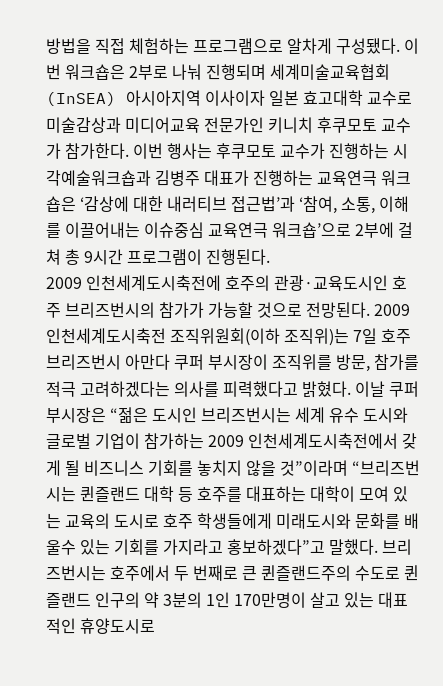방법을 직접 체험하는 프로그램으로 알차게 구성됐다. 이번 워크숍은 2부로 나눠 진행되며 세계미술교육협회(InSEA) 아시아지역 이사이자 일본 효고대학 교수로 미술감상과 미디어교육 전문가인 키니치 후쿠모토 교수가 참가한다. 이번 행사는 후쿠모토 교수가 진행하는 시각예술워크숍과 김병주 대표가 진행하는 교육연극 워크숍은 ‘감상에 대한 내러티브 접근법’과 ‘참여, 소통, 이해를 이끌어내는 이슈중심 교육연극 워크숍’으로 2부에 걸쳐 총 9시간 프로그램이 진행된다.
2009 인천세계도시축전에 호주의 관광·교육도시인 호주 브리즈번시의 참가가 가능할 것으로 전망된다. 2009 인천세계도시축전 조직위원회(이하 조직위)는 7일 호주 브리즈번시 아만다 쿠퍼 부시장이 조직위를 방문, 참가를 적극 고려하겠다는 의사를 피력했다고 밝혔다. 이날 쿠퍼 부시장은 “젊은 도시인 브리즈번시는 세계 유수 도시와 글로벌 기업이 참가하는 2009 인천세계도시축전에서 갖게 될 비즈니스 기회를 놓치지 않을 것”이라며 “브리즈번시는 퀸즐랜드 대학 등 호주를 대표하는 대학이 모여 있는 교육의 도시로 호주 학생들에게 미래도시와 문화를 배울수 있는 기회를 가지라고 홍보하겠다”고 말했다. 브리즈번시는 호주에서 두 번째로 큰 퀸즐랜드주의 수도로 퀸즐랜드 인구의 약 3분의 1인 170만명이 살고 있는 대표적인 휴양도시로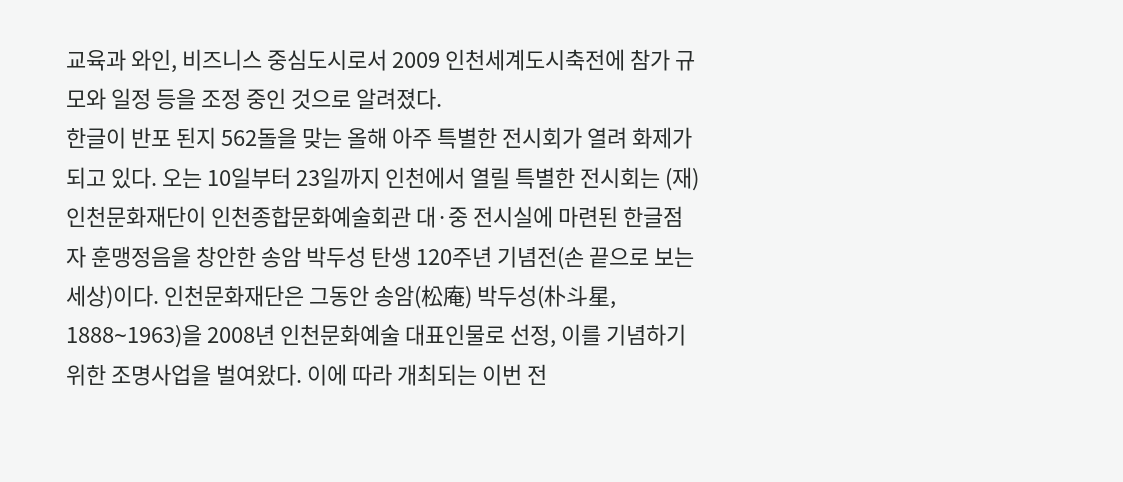교육과 와인, 비즈니스 중심도시로서 2009 인천세계도시축전에 참가 규모와 일정 등을 조정 중인 것으로 알려졌다.
한글이 반포 된지 562돌을 맞는 올해 아주 특별한 전시회가 열려 화제가 되고 있다. 오는 10일부터 23일까지 인천에서 열릴 특별한 전시회는 (재)인천문화재단이 인천종합문화예술회관 대·중 전시실에 마련된 한글점자 훈맹정음을 창안한 송암 박두성 탄생 120주년 기념전(손 끝으로 보는 세상)이다. 인천문화재단은 그동안 송암(松庵) 박두성(朴斗星, 1888∼1963)을 2008년 인천문화예술 대표인물로 선정, 이를 기념하기 위한 조명사업을 벌여왔다. 이에 따라 개최되는 이번 전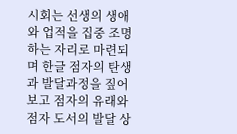시회는 선생의 생애와 업적을 집중 조명하는 자리로 마련되며 한글 점자의 탄생과 발달과정을 짚어보고 점자의 유래와 점자 도서의 발달 상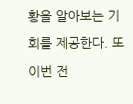황을 알아보는 기회를 제공한다. 또 이번 전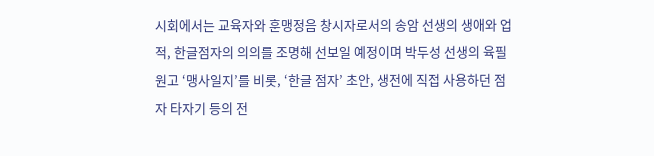시회에서는 교육자와 훈맹정음 창시자로서의 송암 선생의 생애와 업적, 한글점자의 의의를 조명해 선보일 예정이며 박두성 선생의 육필원고 ‘맹사일지’를 비롯, ‘한글 점자’ 초안, 생전에 직접 사용하던 점자 타자기 등의 전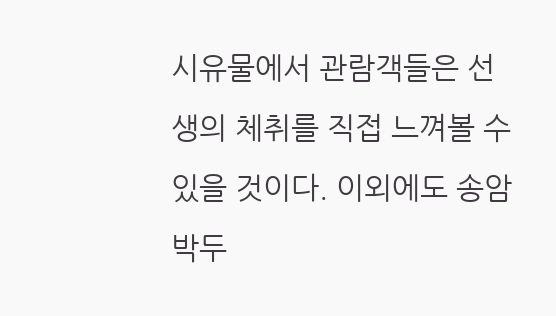시유물에서 관람객들은 선생의 체취를 직접 느껴볼 수 있을 것이다. 이외에도 송암 박두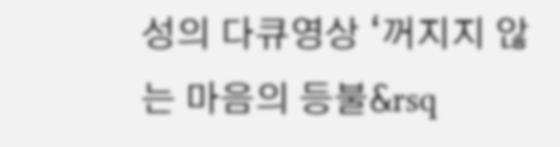성의 다큐영상 ‘꺼지지 않는 마음의 등불&rsq